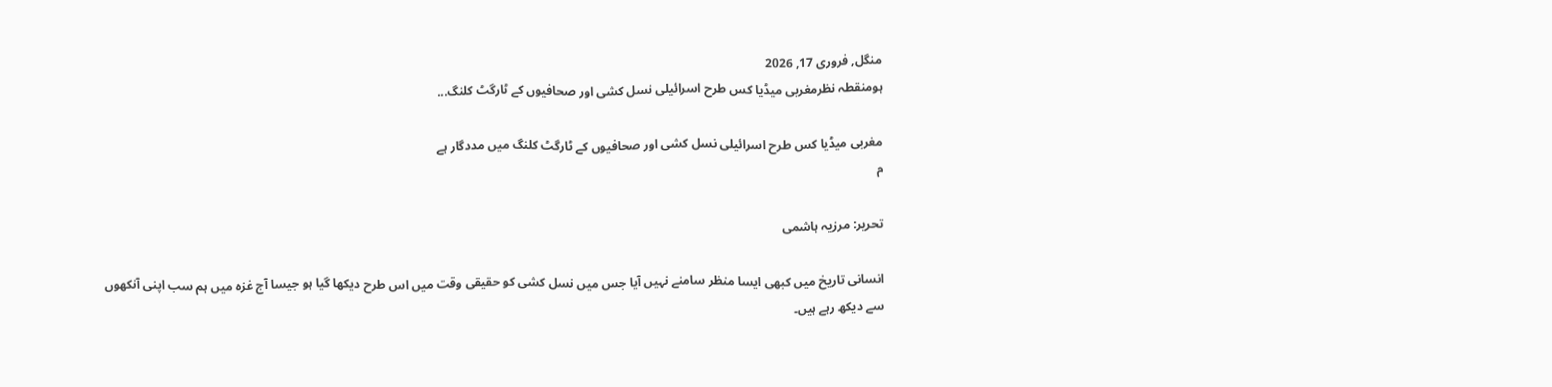منگل, فروری 17, 2026
ہومنقطہ نظرمغربی میڈیا کس طرح اسرائیلی نسل کشی اور صحافیوں کے ٹارگٹ کلنگ...

مغربی میڈیا کس طرح اسرائیلی نسل کشی اور صحافیوں کے ٹارگٹ کلنگ میں مددگار ہے
م

تحریر: مرزیہ ہاشمی

انسانی تاریخ میں کبھی ایسا منظر سامنے نہیں آیا جس میں نسل کشی کو حقیقی وقت میں اس طرح دیکھا گیا ہو جیسا آج غزہ میں ہم سب اپنی آنکھوں سے دیکھ رہے ہیں۔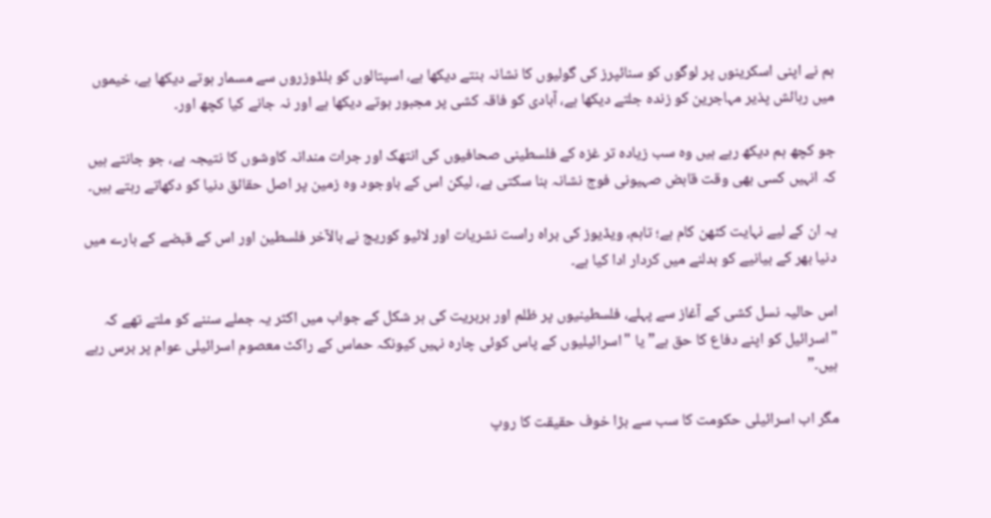ہم نے اپنی اسکرینوں پر لوگوں کو سنائپرز کی گولیوں کا نشانہ بنتے دیکھا ہے، اسپتالوں کو بلڈوزروں سے مسمار ہوتے دیکھا ہے، خیموں میں رہائش پذیر مہاجرین کو زندہ جلتے دیکھا ہے، آبادی کو فاقہ کشی پر مجبور ہوتے دیکھا ہے اور نہ جانے کیا کچھ اور۔

جو کچھ ہم دیکھ رہے ہیں وہ سب زیادہ تر غزہ کے فلسطینی صحافیوں کی انتھک اور جرات مندانہ کاوشوں کا نتیجہ ہے، جو جانتے ہیں کہ انہیں کسی بھی وقت قابض صہیونی فوج نشانہ بنا سکتی ہے، لیکن اس کے باوجود وہ زمین پر اصل حقائق دنیا کو دکھاتے رہتے ہیں۔

یہ ان کے لیے نہایت کٹھن کام ہے؛ تاہم، ویڈیوز کی براہ راست نشریات اور لائیو کوریج نے بالآخر فلسطین اور اس کے قبضے کے بارے میں دنیا بھر کے بیانیے کو بدلنے میں کردار ادا کیا ہے۔

اس حالیہ نسل کشی کے آغاز سے پہلے، فلسطینیوں پر ظلم اور بربریت کی ہر شکل کے جواب میں اکثر یہ جملے سننے کو ملتے تھے کہ "اسرائیل کو اپنے دفاع کا حق ہے” یا "اسرائیلیوں کے پاس کوئی چارہ نہیں کیونکہ حماس کے راکٹ معصوم اسرائیلی عوام پر برس رہے ہیں۔”

مگر اب اسرائیلی حکومت کا سب سے بڑا خوف حقیقت کا روپ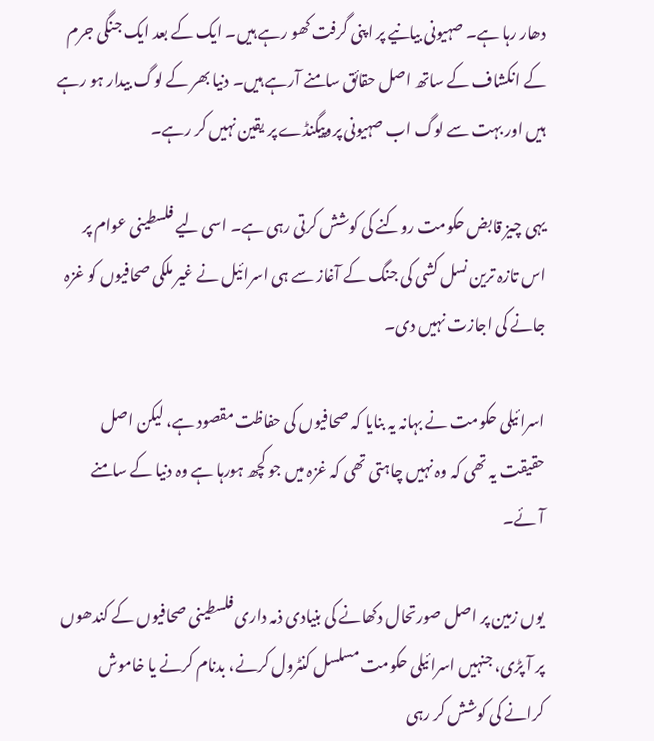دھار رہا ہے۔ صہیونی بیانیے پر اپنی گرفت کھو رہے ہیں۔ ایک کے بعد ایک جنگی جرم کے انکشاف کے ساتھ اصل حقائق سامنے آرہے ہیں۔ دنیا بھر کے لوگ بیدار ہو رہے ہیں اور بہت سے لوگ اب صہیونی پروپیگنڈے پر یقین نہیں کر رہے۔

یہی چیز قابض حکومت روکنے کی کوشش کرتی رہی ہے۔ اسی لیے فلسطینی عوام پر اس تازہ ترین نسل کشی کی جنگ کے آغاز سے ہی اسرائیل نے غیر ملکی صحافیوں کو غزہ جانے کی اجازت نہیں دی۔

اسرائیلی حکومت نے بہانہ یہ بنایا کہ صحافیوں کی حفاظت مقصود ہے، لیکن اصل حقیقت یہ تھی کہ وہ نہیں چاہتی تھی کہ غزہ میں جو کچھ ہورہا ہے وہ دنیا کے سامنے آئے۔

یوں زمین پر اصل صورتحال دکھانے کی بنیادی ذمہ داری فلسطینی صحافیوں کے کندھوں پر آ پڑی، جنہیں اسرائیلی حکومت مسلسل کنٹرول کرنے، بدنام کرنے یا خاموش کرانے کی کوشش کر رہی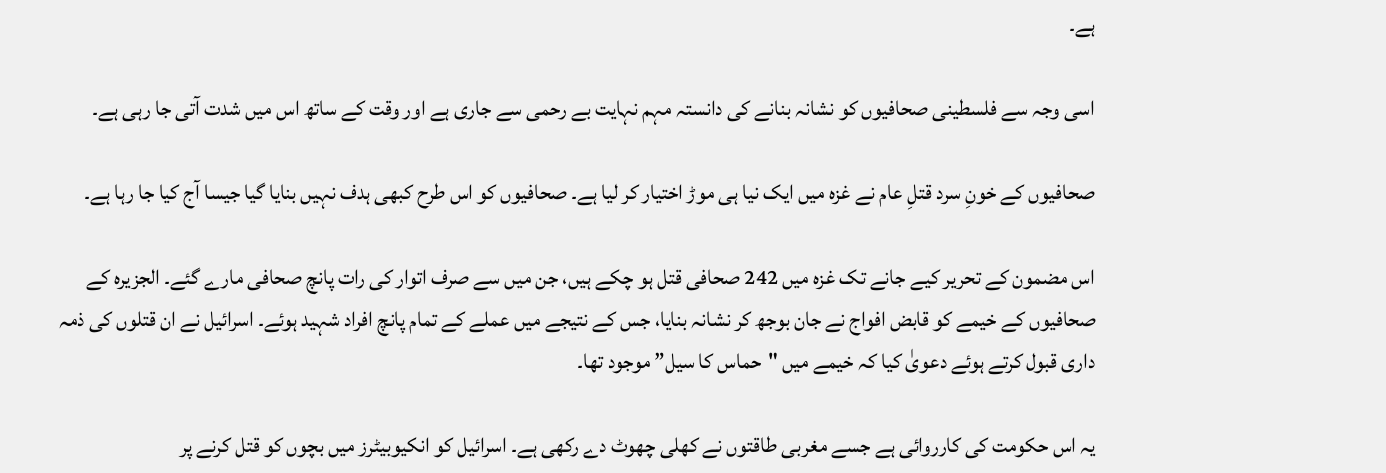ہے۔

اسی وجہ سے فلسطینی صحافیوں کو نشانہ بنانے کی دانستہ مہم نہایت بے رحمی سے جاری ہے اور وقت کے ساتھ اس میں شدت آتی جا رہی ہے۔

صحافیوں کے خونِ سرد قتلِ عام نے غزہ میں ایک نیا ہی موڑ اختیار کر لیا ہے۔ صحافیوں کو اس طرح کبھی ہدف نہیں بنایا گیا جیسا آج کیا جا رہا ہے۔

اس مضمون کے تحریر کیے جانے تک غزہ میں 242 صحافی قتل ہو چکے ہیں، جن میں سے صرف اتوار کی رات پانچ صحافی مارے گئے۔ الجزیرہ کے صحافیوں کے خیمے کو قابض افواج نے جان بوجھ کر نشانہ بنایا، جس کے نتیجے میں عملے کے تمام پانچ افراد شہید ہوئے۔ اسرائیل نے ان قتلوں کی ذمہ داری قبول کرتے ہوئے دعویٰ کیا کہ خیمے میں "حماس کا سیل” موجود تھا۔

یہ اس حکومت کی کارروائی ہے جسے مغربی طاقتوں نے کھلی چھوٹ دے رکھی ہے۔ اسرائیل کو انکیوبیٹرز میں بچوں کو قتل کرنے پر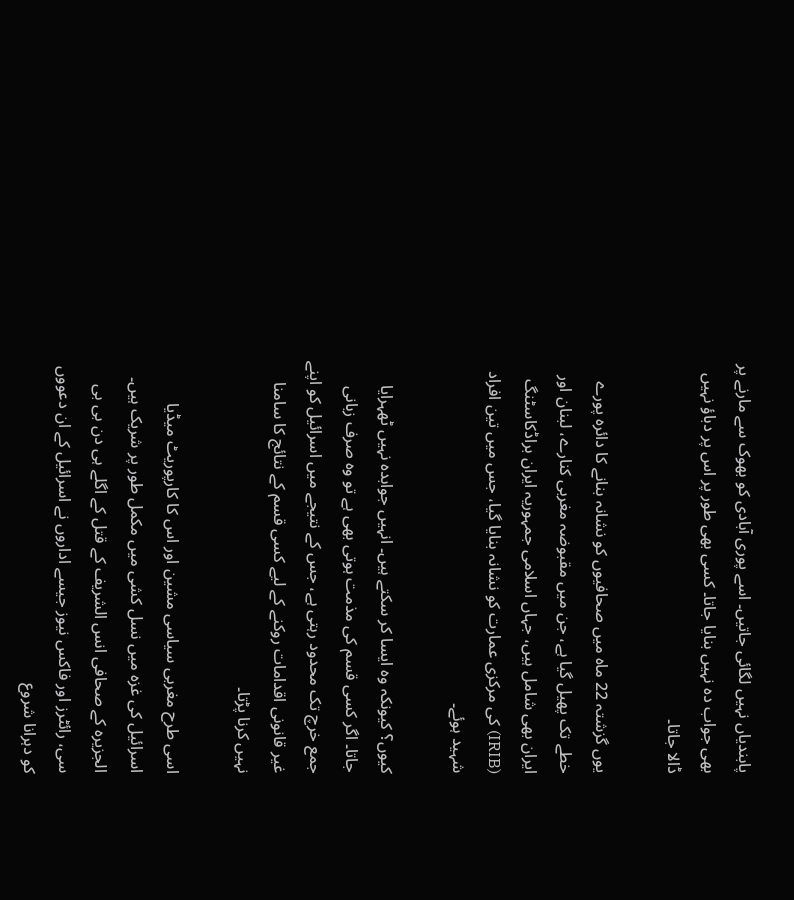پابندیاں نہیں لگائی جاتیں۔ اسے پوری آبادی کو بھوک سے مارنے پر بھی جواب دہ نہیں بنایا جاتا۔ کسی بھی طور پر اس پر دباؤ نہیں ڈالا جاتا۔

یوں گزشتہ 22 ماہ میں صحافیوں کو نشانہ بنانے کا دائرہ پورے خطے تک پھیل گیا ہے، جن میں مقبوضہ مغربی کنارے، لبنان اور ایران بھی شامل ہیں، جہاں اسلامی جمہوریہ ایران براڈکاسٹنگ (IRIB) کی مرکزی عمارت کو نشانہ بنایا گیا، جس میں تین افراد شہید ہوئے۔

کیوں؟ کیونکہ وہ ایسا کر سکتے ہیں۔ انہیں جوابدہ نہیں ٹھہرایا جاتا۔ اگر کسی قسم کی مذمت ہوتی بھی ہے تو وہ صرف زبانی جمع خرچ تک محدود رہتی ہے، جس کے نتیجے میں اسرائیل کو اپنے غیر قانونی اقدامات روکنے کے لیے کسی قسم کے نتائج کا سامنا نہیں کرنا پڑتا۔

اسی طرح مغربی سیاسی مشین اور اس کا کارپوریٹ میڈیا اسرائیل کی غزہ میں نسل کشی میں مکمل طور پر شریک ہیں۔ الجزیرہ کے صحافی انس الشریف کے قتل کے اگلے ہی دن بی بی سی، رائٹرز اور فاکس نیوز جیسے اداروں نے اسرائیل کے ان دعووں کو دہرانا شروع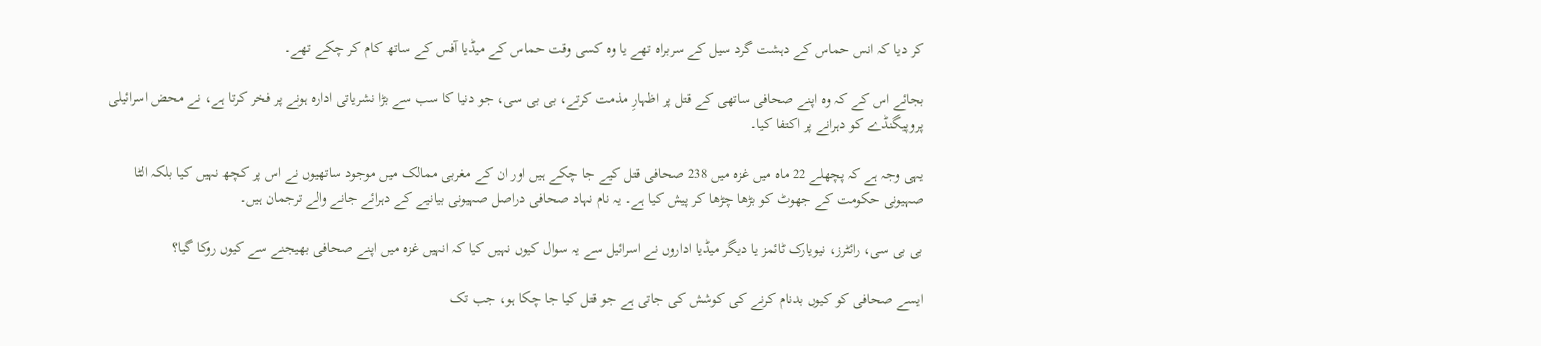کر دیا کہ انس حماس کے دہشت گرد سیل کے سربراہ تھے یا وہ کسی وقت حماس کے میڈیا آفس کے ساتھ کام کر چکے تھے۔

بجائے اس کے کہ وہ اپنے صحافی ساتھی کے قتل پر اظہارِ مذمت کرتے، بی بی سی، جو دنیا کا سب سے بڑا نشریاتی ادارہ ہونے پر فخر کرتا ہے، نے محض اسرائیلی پروپیگنڈے کو دہرانے پر اکتفا کیا۔

یہی وجہ ہے کہ پچھلے 22 ماہ میں غزہ میں 238 صحافی قتل کیے جا چکے ہیں اور ان کے مغربی ممالک میں موجود ساتھیوں نے اس پر کچھ نہیں کیا بلکہ الٹا صہیونی حکومت کے جھوٹ کو بڑھا چڑھا کر پیش کیا ہے۔ یہ نام نہاد صحافی دراصل صہیونی بیانیے کے دہرائے جانے والے ترجمان ہیں۔

بی بی سی، رائٹرز، نیویارک ٹائمز یا دیگر میڈیا اداروں نے اسرائیل سے یہ سوال کیوں نہیں کیا کہ انہیں غزہ میں اپنے صحافی بھیجنے سے کیوں روکا گیا؟

ایسے صحافی کو کیوں بدنام کرنے کی کوشش کی جاتی ہے جو قتل کیا جا چکا ہو، جب تک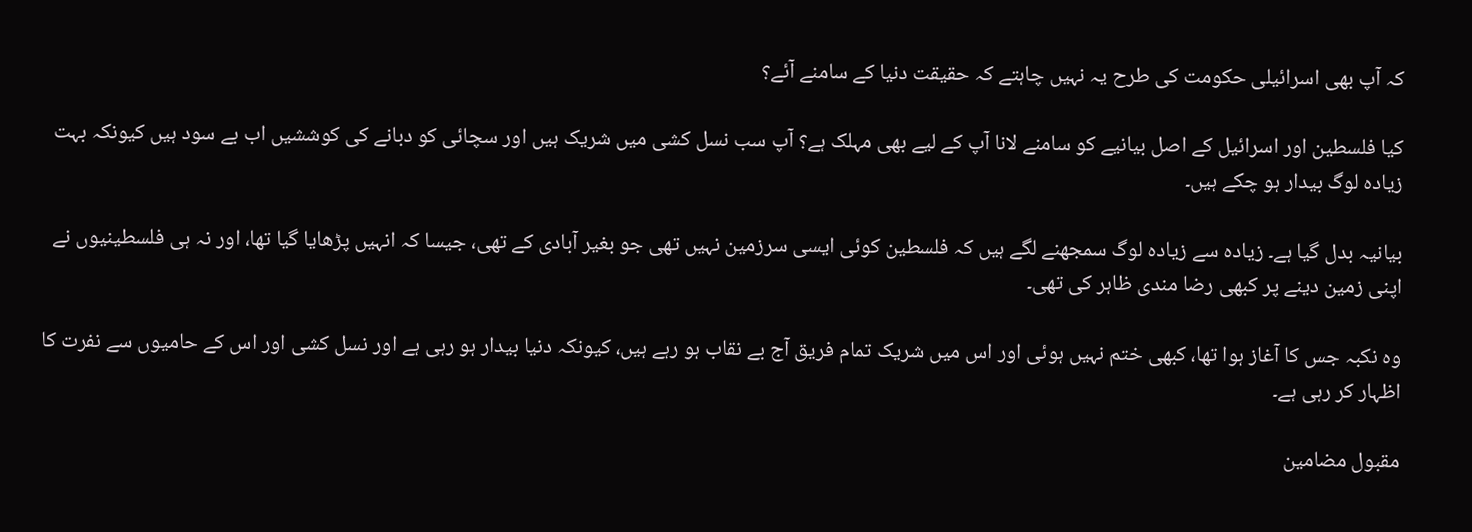کہ آپ بھی اسرائیلی حکومت کی طرح یہ نہیں چاہتے کہ حقیقت دنیا کے سامنے آئے؟

کیا فلسطین اور اسرائیل کے اصل بیانیے کو سامنے لانا آپ کے لیے بھی مہلک ہے؟ آپ سب نسل کشی میں شریک ہیں اور سچائی کو دبانے کی کوششیں اب بے سود ہیں کیونکہ بہت زیادہ لوگ بیدار ہو چکے ہیں۔

بیانیہ بدل گیا ہے۔ زیادہ سے زیادہ لوگ سمجھنے لگے ہیں کہ فلسطین کوئی ایسی سرزمین نہیں تھی جو بغیر آبادی کے تھی، جیسا کہ انہیں پڑھایا گیا تھا، اور نہ ہی فلسطینیوں نے اپنی زمین دینے پر کبھی رضا مندی ظاہر کی تھی۔

وہ نکبہ جس کا آغاز ہوا تھا، کبھی ختم نہیں ہوئی اور اس میں شریک تمام فریق آج بے نقاب ہو رہے ہیں، کیونکہ دنیا بیدار ہو رہی ہے اور نسل کشی اور اس کے حامیوں سے نفرت کا اظہار کر رہی ہے۔

مقبول مضامین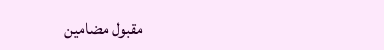مقبول مضامین